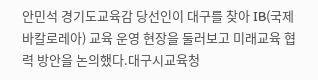안민석 경기도교육감 당선인이 대구를 찾아 IB(국제바칼로레아) 교육 운영 현장을 둘러보고 미래교육 협력 방안을 논의했다.대구시교육청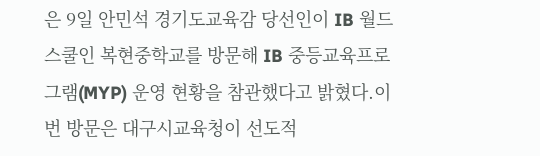은 9일 안민석 경기도교육감 당선인이 IB 월드스쿨인 복현중학교를 방문해 IB 중등교육프로그램(MYP) 운영 현황을 참관했다고 밝혔다.이번 방문은 대구시교육청이 선도적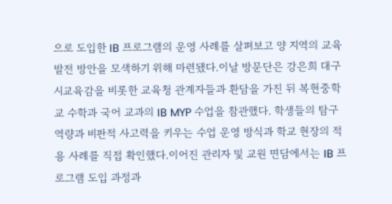으로 도입한 IB 프로그램의 운영 사례를 살펴보고 양 지역의 교육 발전 방안을 모색하기 위해 마련됐다.이날 방문단은 강은희 대구시교육감을 비롯한 교육청 관계자들과 환담을 가진 뒤 복현중학교 수학과 국어 교과의 IB MYP 수업을 참관했다. 학생들의 탐구 역량과 비판적 사고력을 키우는 수업 운영 방식과 학교 현장의 적용 사례를 직접 확인했다.이어진 관리자 및 교원 면담에서는 IB 프로그램 도입 과정과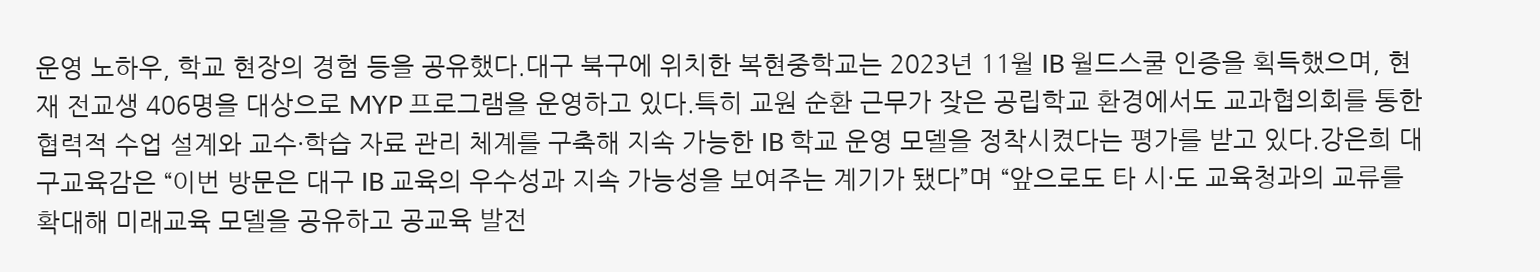운영 노하우, 학교 현장의 경험 등을 공유했다.대구 북구에 위치한 복현중학교는 2023년 11월 IB 월드스쿨 인증을 획득했으며, 현재 전교생 406명을 대상으로 MYP 프로그램을 운영하고 있다.특히 교원 순환 근무가 잦은 공립학교 환경에서도 교과협의회를 통한 협력적 수업 설계와 교수·학습 자료 관리 체계를 구축해 지속 가능한 IB 학교 운영 모델을 정착시켰다는 평가를 받고 있다.강은희 대구교육감은 “이번 방문은 대구 IB 교육의 우수성과 지속 가능성을 보여주는 계기가 됐다”며 “앞으로도 타 시·도 교육청과의 교류를 확대해 미래교육 모델을 공유하고 공교육 발전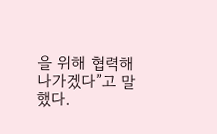을 위해 협력해 나가겠다”고 말했다.